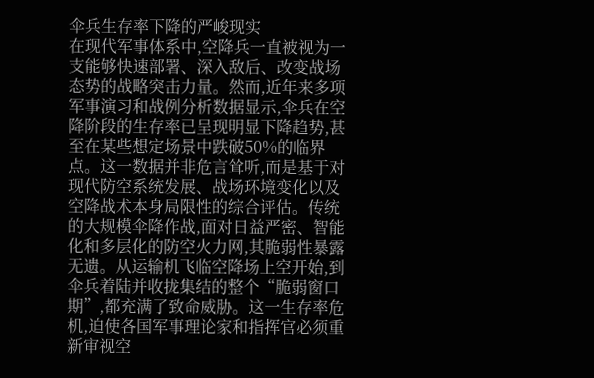伞兵生存率下降的严峻现实
在现代军事体系中,空降兵一直被视为一支能够快速部署、深入敌后、改变战场态势的战略突击力量。然而,近年来多项军事演习和战例分析数据显示,伞兵在空降阶段的生存率已呈现明显下降趋势,甚至在某些想定场景中跌破50%的临界点。这一数据并非危言耸听,而是基于对现代防空系统发展、战场环境变化以及空降战术本身局限性的综合评估。传统的大规模伞降作战,面对日益严密、智能化和多层化的防空火力网,其脆弱性暴露无遗。从运输机飞临空降场上空开始,到伞兵着陆并收拢集结的整个“脆弱窗口期”,都充满了致命威胁。这一生存率危机,迫使各国军事理论家和指挥官必须重新审视空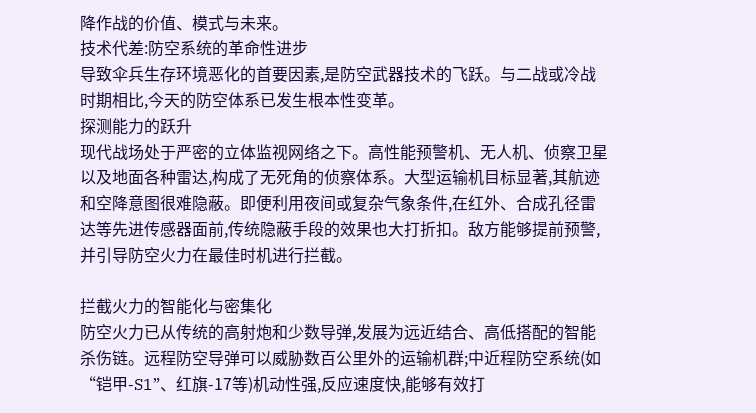降作战的价值、模式与未来。
技术代差:防空系统的革命性进步
导致伞兵生存环境恶化的首要因素,是防空武器技术的飞跃。与二战或冷战时期相比,今天的防空体系已发生根本性变革。
探测能力的跃升
现代战场处于严密的立体监视网络之下。高性能预警机、无人机、侦察卫星以及地面各种雷达,构成了无死角的侦察体系。大型运输机目标显著,其航迹和空降意图很难隐蔽。即便利用夜间或复杂气象条件,在红外、合成孔径雷达等先进传感器面前,传统隐蔽手段的效果也大打折扣。敌方能够提前预警,并引导防空火力在最佳时机进行拦截。

拦截火力的智能化与密集化
防空火力已从传统的高射炮和少数导弹,发展为远近结合、高低搭配的智能杀伤链。远程防空导弹可以威胁数百公里外的运输机群;中近程防空系统(如“铠甲-S1”、红旗-17等)机动性强,反应速度快,能够有效打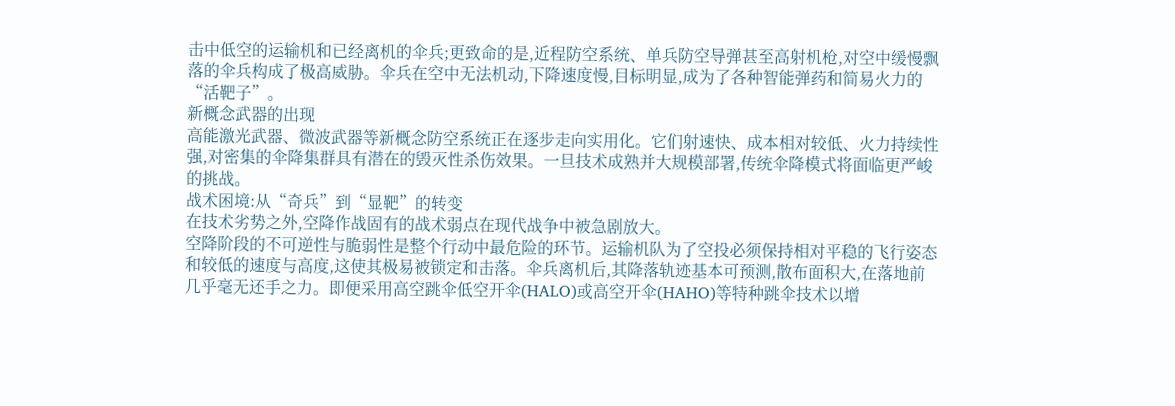击中低空的运输机和已经离机的伞兵;更致命的是,近程防空系统、单兵防空导弹甚至高射机枪,对空中缓慢飘落的伞兵构成了极高威胁。伞兵在空中无法机动,下降速度慢,目标明显,成为了各种智能弹药和简易火力的“活靶子”。
新概念武器的出现
高能激光武器、微波武器等新概念防空系统正在逐步走向实用化。它们射速快、成本相对较低、火力持续性强,对密集的伞降集群具有潜在的毁灭性杀伤效果。一旦技术成熟并大规模部署,传统伞降模式将面临更严峻的挑战。
战术困境:从“奇兵”到“显靶”的转变
在技术劣势之外,空降作战固有的战术弱点在现代战争中被急剧放大。
空降阶段的不可逆性与脆弱性是整个行动中最危险的环节。运输机队为了空投必须保持相对平稳的飞行姿态和较低的速度与高度,这使其极易被锁定和击落。伞兵离机后,其降落轨迹基本可预测,散布面积大,在落地前几乎毫无还手之力。即便采用高空跳伞低空开伞(HALO)或高空开伞(HAHO)等特种跳伞技术以增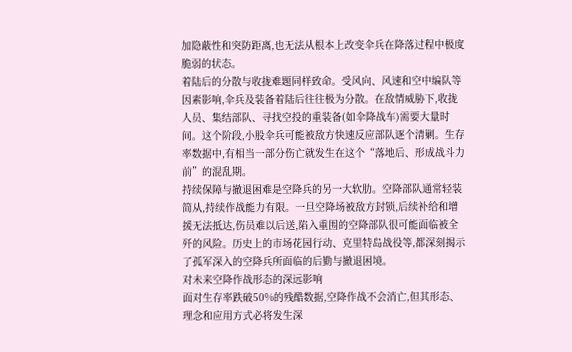加隐蔽性和突防距离,也无法从根本上改变伞兵在降落过程中极度脆弱的状态。
着陆后的分散与收拢难题同样致命。受风向、风速和空中编队等因素影响,伞兵及装备着陆后往往极为分散。在敌情威胁下,收拢人员、集结部队、寻找空投的重装备(如伞降战车)需要大量时间。这个阶段,小股伞兵可能被敌方快速反应部队逐个清剿。生存率数据中,有相当一部分伤亡就发生在这个“落地后、形成战斗力前”的混乱期。
持续保障与撤退困难是空降兵的另一大软肋。空降部队通常轻装简从,持续作战能力有限。一旦空降场被敌方封锁,后续补给和增援无法抵达,伤员难以后送,陷入重围的空降部队很可能面临被全歼的风险。历史上的市场花园行动、克里特岛战役等,都深刻揭示了孤军深入的空降兵所面临的后勤与撤退困境。
对未来空降作战形态的深远影响
面对生存率跌破50%的残酷数据,空降作战不会消亡,但其形态、理念和应用方式必将发生深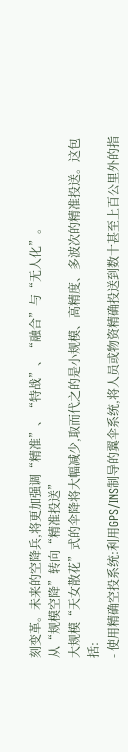刻变革。未来的空降兵,将更加强调“精准”、“特战”、“融合”与“无人化”。
从“规模空降”转向“精准投送”
大规模“天女散花”式的伞降将大幅减少,取而代之的是小规模、高精度、多波次的精准投送。这包括:
- 使用精确空投系统:利用GPS/INS制导的翼伞系统,将人员或物资精确投送到数十甚至上百公里外的指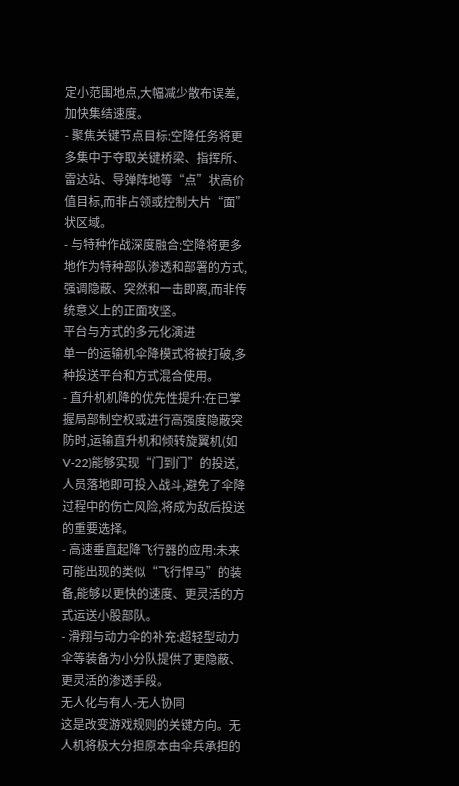定小范围地点,大幅减少散布误差,加快集结速度。
- 聚焦关键节点目标:空降任务将更多集中于夺取关键桥梁、指挥所、雷达站、导弹阵地等“点”状高价值目标,而非占领或控制大片“面”状区域。
- 与特种作战深度融合:空降将更多地作为特种部队渗透和部署的方式,强调隐蔽、突然和一击即离,而非传统意义上的正面攻坚。
平台与方式的多元化演进
单一的运输机伞降模式将被打破,多种投送平台和方式混合使用。
- 直升机机降的优先性提升:在已掌握局部制空权或进行高强度隐蔽突防时,运输直升机和倾转旋翼机(如V-22)能够实现“门到门”的投送,人员落地即可投入战斗,避免了伞降过程中的伤亡风险,将成为敌后投送的重要选择。
- 高速垂直起降飞行器的应用:未来可能出现的类似“飞行悍马”的装备,能够以更快的速度、更灵活的方式运送小股部队。
- 滑翔与动力伞的补充:超轻型动力伞等装备为小分队提供了更隐蔽、更灵活的渗透手段。
无人化与有人-无人协同
这是改变游戏规则的关键方向。无人机将极大分担原本由伞兵承担的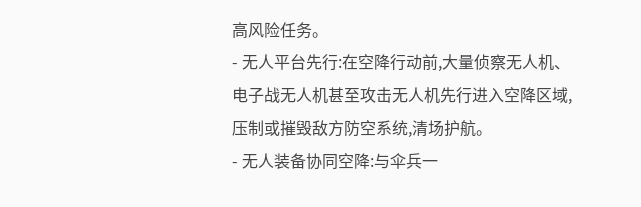高风险任务。
- 无人平台先行:在空降行动前,大量侦察无人机、电子战无人机甚至攻击无人机先行进入空降区域,压制或摧毁敌方防空系统,清场护航。
- 无人装备协同空降:与伞兵一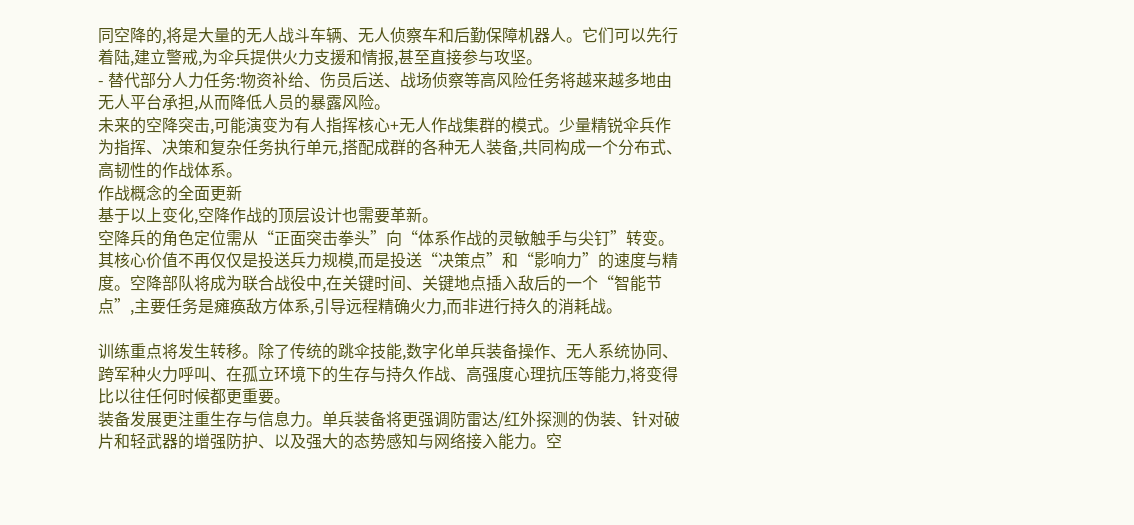同空降的,将是大量的无人战斗车辆、无人侦察车和后勤保障机器人。它们可以先行着陆,建立警戒,为伞兵提供火力支援和情报,甚至直接参与攻坚。
- 替代部分人力任务:物资补给、伤员后送、战场侦察等高风险任务将越来越多地由无人平台承担,从而降低人员的暴露风险。
未来的空降突击,可能演变为有人指挥核心+无人作战集群的模式。少量精锐伞兵作为指挥、决策和复杂任务执行单元,搭配成群的各种无人装备,共同构成一个分布式、高韧性的作战体系。
作战概念的全面更新
基于以上变化,空降作战的顶层设计也需要革新。
空降兵的角色定位需从“正面突击拳头”向“体系作战的灵敏触手与尖钉”转变。其核心价值不再仅仅是投送兵力规模,而是投送“决策点”和“影响力”的速度与精度。空降部队将成为联合战役中,在关键时间、关键地点插入敌后的一个“智能节点”,主要任务是瘫痪敌方体系,引导远程精确火力,而非进行持久的消耗战。

训练重点将发生转移。除了传统的跳伞技能,数字化单兵装备操作、无人系统协同、跨军种火力呼叫、在孤立环境下的生存与持久作战、高强度心理抗压等能力,将变得比以往任何时候都更重要。
装备发展更注重生存与信息力。单兵装备将更强调防雷达/红外探测的伪装、针对破片和轻武器的增强防护、以及强大的态势感知与网络接入能力。空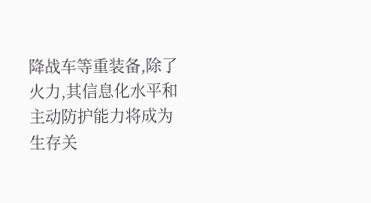降战车等重装备,除了火力,其信息化水平和主动防护能力将成为生存关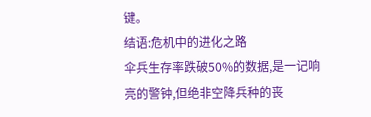键。
结语:危机中的进化之路
伞兵生存率跌破50%的数据,是一记响亮的警钟,但绝非空降兵种的丧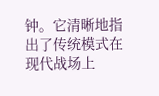钟。它清晰地指出了传统模式在现代战场上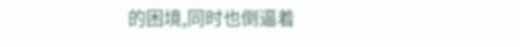的困境,同时也倒逼着